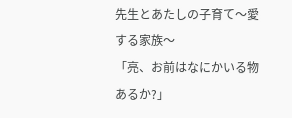先生とあたしの子育て〜愛する家族〜
「亮、お前はなにかいる物あるか?」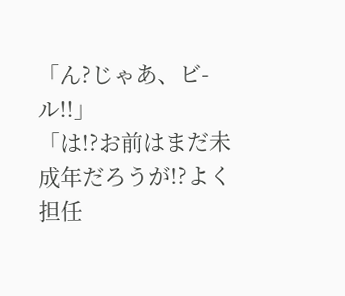「ん?じゃあ、ビ-ル!!」
「は!?お前はまだ未成年だろうが!?よく担任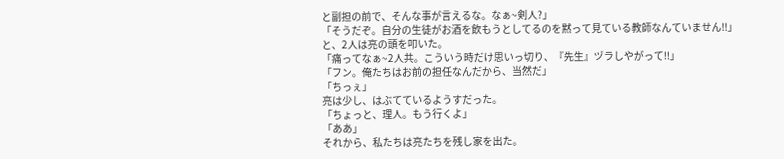と副担の前で、そんな事が言えるな。なぁ~剣人?」
「そうだぞ。自分の生徒がお酒を飲もうとしてるのを黙って見ている教師なんていません!!」
と、2人は亮の頭を叩いた。
「痛ってなぁ~2人共。こういう時だけ思いっ切り、『先生』ヅラしやがって!!」
「フン。俺たちはお前の担任なんだから、当然だ」
「ちっぇ」
亮は少し、はぶてているようすだった。
「ちょっと、理人。もう行くよ」
「ああ」
それから、私たちは亮たちを残し家を出た。